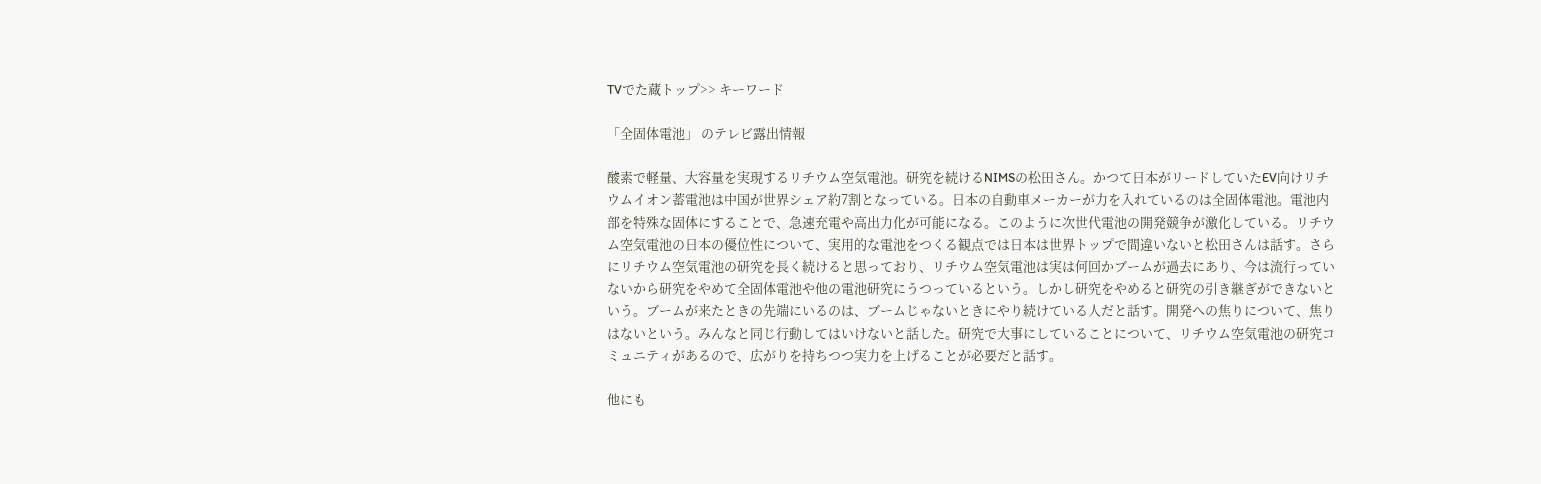TVでた蔵トップ>> キーワード

「全固体電池」 のテレビ露出情報

酸素で軽量、大容量を実現するリチウム空気電池。研究を続けるNIMSの松田さん。かつて日本がリードしていたEV向けリチウムイオン蓄電池は中国が世界シェア約7割となっている。日本の自動車メーカーが力を入れているのは全固体電池。電池内部を特殊な固体にすることで、急速充電や高出力化が可能になる。このように次世代電池の開発競争が激化している。リチウム空気電池の日本の優位性について、実用的な電池をつくる観点では日本は世界トップで間違いないと松田さんは話す。さらにリチウム空気電池の研究を長く続けると思っており、リチウム空気電池は実は何回かブームが過去にあり、今は流行っていないから研究をやめて全固体電池や他の電池研究にうつっているという。しかし研究をやめると研究の引き継ぎができないという。ブームが来たときの先端にいるのは、ブームじゃないときにやり続けている人だと話す。開発への焦りについて、焦りはないという。みんなと同じ行動してはいけないと話した。研究で大事にしていることについて、リチウム空気電池の研究コミュニティがあるので、広がりを持ちつつ実力を上げることが必要だと話す。

他にも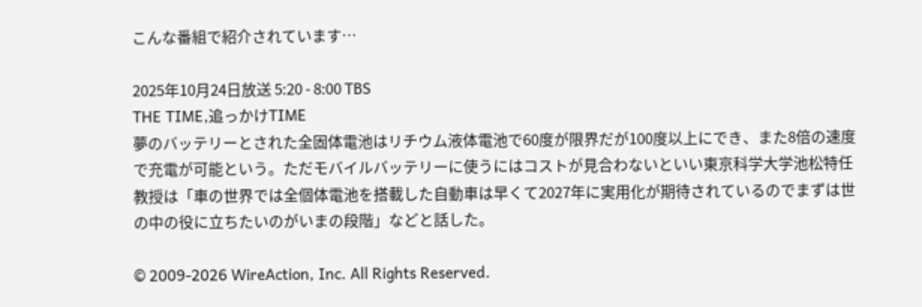こんな番組で紹介されています…

2025年10月24日放送 5:20 - 8:00 TBS
THE TIME,追っかけTIME
夢のバッテリーとされた全固体電池はリチウム液体電池で60度が限界だが100度以上にでき、また8倍の速度で充電が可能という。ただモバイルバッテリーに使うにはコストが見合わないといい東京科学大学池松特任教授は「車の世界では全個体電池を搭載した自動車は早くて2027年に実用化が期待されているのでまずは世の中の役に立ちたいのがいまの段階」などと話した。

© 2009-2026 WireAction, Inc. All Rights Reserved.